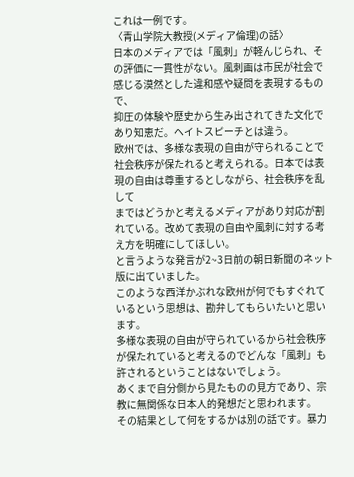これは一例です。
〈青山学院大教授(メディア倫理)の話〉
日本のメディアでは「風刺」が軽んじられ、その評価に一貫性がない。風刺画は市民が社会で感じる漠然とした違和感や疑問を表現するもので、
抑圧の体験や歴史から生み出されてきた文化であり知恵だ。ヘイトスピーチとは違う。
欧州では、多様な表現の自由が守られることで社会秩序が保たれると考えられる。日本では表現の自由は尊重するとしながら、社会秩序を乱して
まではどうかと考えるメディアがあり対応が割れている。改めて表現の自由や風刺に対する考え方を明確にしてほしい。
と言うような発言が2~3日前の朝日新聞のネット版に出ていました。
このような西洋かぶれな欧州が何でもすぐれているという思想は、勘弁してもらいたいと思います。
多様な表現の自由が守られているから社会秩序が保たれていると考えるのでどんな「風刺」も許されるということはないでしょう。
あくまで自分側から見たものの見方であり、宗教に無関係な日本人的発想だと思われます。
その結果として何をするかは別の話です。暴力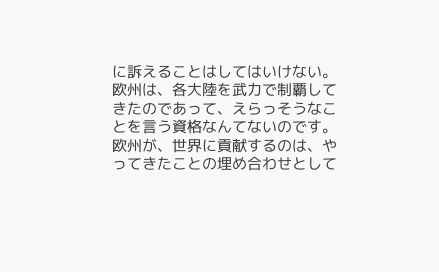に訴えることはしてはいけない。
欧州は、各大陸を武力で制覇してきたのであって、えらっそうなことを言う資格なんてないのです。
欧州が、世界に貢献するのは、やってきたことの埋め合わせとして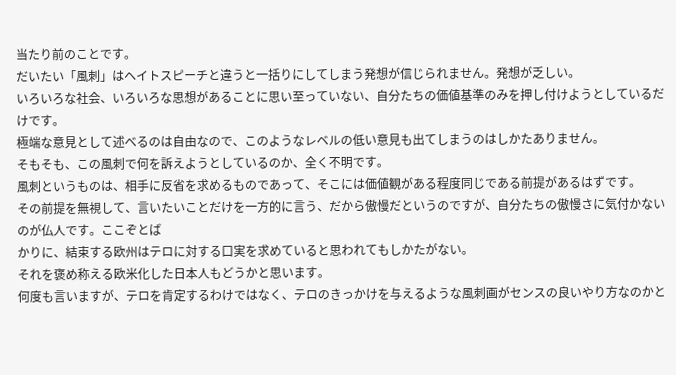当たり前のことです。
だいたい「風刺」はヘイトスピーチと違うと一括りにしてしまう発想が信じられません。発想が乏しい。
いろいろな社会、いろいろな思想があることに思い至っていない、自分たちの価値基準のみを押し付けようとしているだけです。
極端な意見として述べるのは自由なので、このようなレベルの低い意見も出てしまうのはしかたありません。
そもそも、この風刺で何を訴えようとしているのか、全く不明です。
風刺というものは、相手に反省を求めるものであって、そこには価値観がある程度同じである前提があるはずです。
その前提を無視して、言いたいことだけを一方的に言う、だから傲慢だというのですが、自分たちの傲慢さに気付かないのが仏人です。ここぞとば
かりに、結束する欧州はテロに対する口実を求めていると思われてもしかたがない。
それを褒め称える欧米化した日本人もどうかと思います。
何度も言いますが、テロを肯定するわけではなく、テロのきっかけを与えるような風刺画がセンスの良いやり方なのかと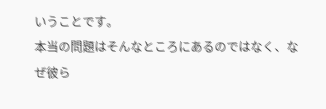いうことです。
本当の問題はそんなところにあるのではなく、なぜ彼ら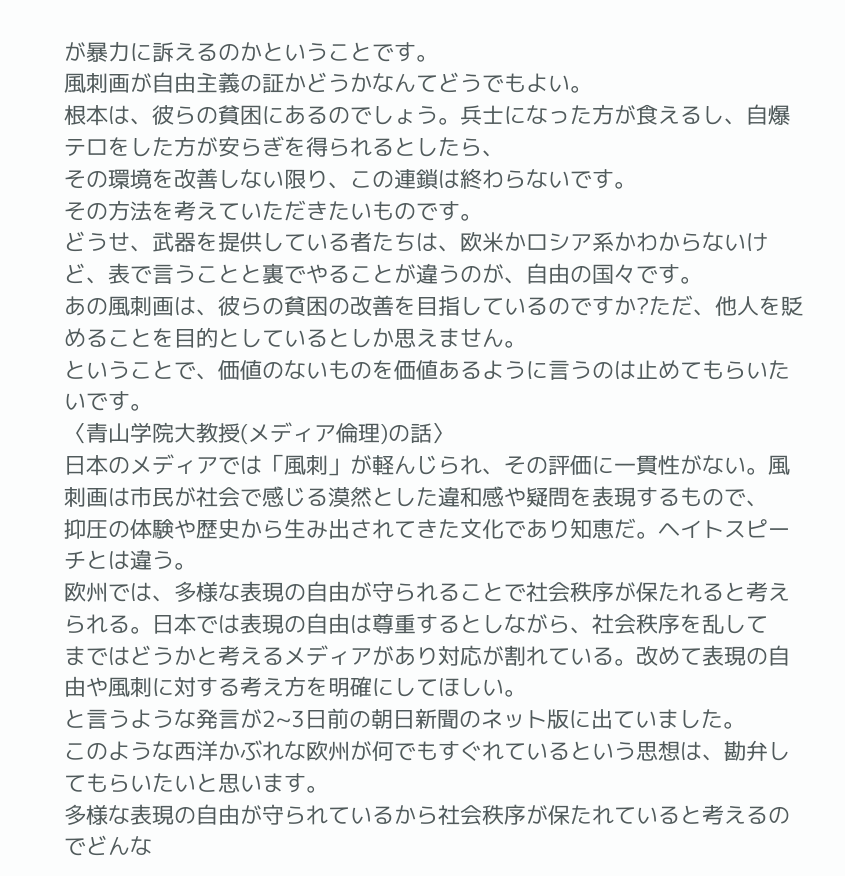が暴力に訴えるのかということです。
風刺画が自由主義の証かどうかなんてどうでもよい。
根本は、彼らの貧困にあるのでしょう。兵士になった方が食えるし、自爆テロをした方が安らぎを得られるとしたら、
その環境を改善しない限り、この連鎖は終わらないです。
その方法を考えていただきたいものです。
どうせ、武器を提供している者たちは、欧米かロシア系かわからないけど、表で言うことと裏でやることが違うのが、自由の国々です。
あの風刺画は、彼らの貧困の改善を目指しているのですか?ただ、他人を貶めることを目的としているとしか思えません。
ということで、価値のないものを価値あるように言うのは止めてもらいたいです。
〈青山学院大教授(メディア倫理)の話〉
日本のメディアでは「風刺」が軽んじられ、その評価に一貫性がない。風刺画は市民が社会で感じる漠然とした違和感や疑問を表現するもので、
抑圧の体験や歴史から生み出されてきた文化であり知恵だ。ヘイトスピーチとは違う。
欧州では、多様な表現の自由が守られることで社会秩序が保たれると考えられる。日本では表現の自由は尊重するとしながら、社会秩序を乱して
まではどうかと考えるメディアがあり対応が割れている。改めて表現の自由や風刺に対する考え方を明確にしてほしい。
と言うような発言が2~3日前の朝日新聞のネット版に出ていました。
このような西洋かぶれな欧州が何でもすぐれているという思想は、勘弁してもらいたいと思います。
多様な表現の自由が守られているから社会秩序が保たれていると考えるのでどんな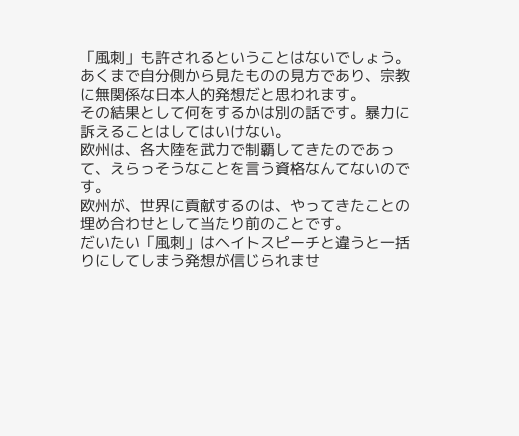「風刺」も許されるということはないでしょう。
あくまで自分側から見たものの見方であり、宗教に無関係な日本人的発想だと思われます。
その結果として何をするかは別の話です。暴力に訴えることはしてはいけない。
欧州は、各大陸を武力で制覇してきたのであって、えらっそうなことを言う資格なんてないのです。
欧州が、世界に貢献するのは、やってきたことの埋め合わせとして当たり前のことです。
だいたい「風刺」はヘイトスピーチと違うと一括りにしてしまう発想が信じられませ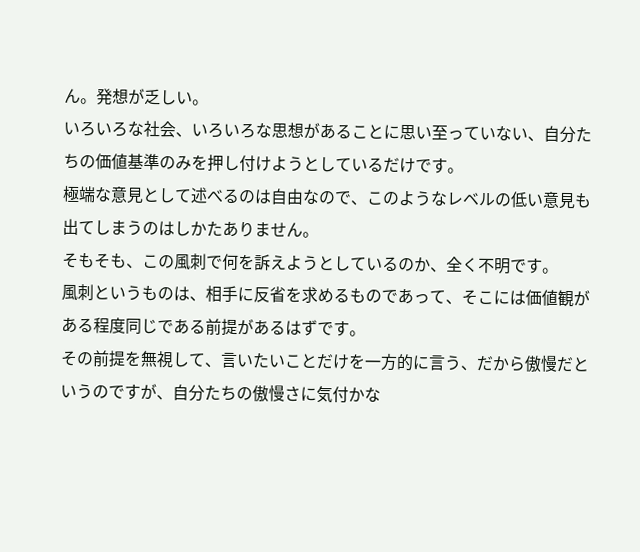ん。発想が乏しい。
いろいろな社会、いろいろな思想があることに思い至っていない、自分たちの価値基準のみを押し付けようとしているだけです。
極端な意見として述べるのは自由なので、このようなレベルの低い意見も出てしまうのはしかたありません。
そもそも、この風刺で何を訴えようとしているのか、全く不明です。
風刺というものは、相手に反省を求めるものであって、そこには価値観がある程度同じである前提があるはずです。
その前提を無視して、言いたいことだけを一方的に言う、だから傲慢だというのですが、自分たちの傲慢さに気付かな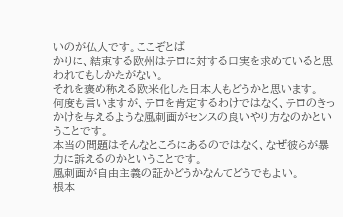いのが仏人です。ここぞとば
かりに、結束する欧州はテロに対する口実を求めていると思われてもしかたがない。
それを褒め称える欧米化した日本人もどうかと思います。
何度も言いますが、テロを肯定するわけではなく、テロのきっかけを与えるような風刺画がセンスの良いやり方なのかということです。
本当の問題はそんなところにあるのではなく、なぜ彼らが暴力に訴えるのかということです。
風刺画が自由主義の証かどうかなんてどうでもよい。
根本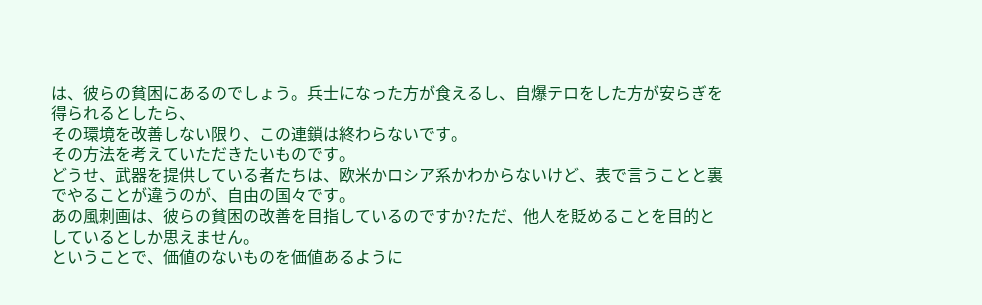は、彼らの貧困にあるのでしょう。兵士になった方が食えるし、自爆テロをした方が安らぎを得られるとしたら、
その環境を改善しない限り、この連鎖は終わらないです。
その方法を考えていただきたいものです。
どうせ、武器を提供している者たちは、欧米かロシア系かわからないけど、表で言うことと裏でやることが違うのが、自由の国々です。
あの風刺画は、彼らの貧困の改善を目指しているのですか?ただ、他人を貶めることを目的としているとしか思えません。
ということで、価値のないものを価値あるように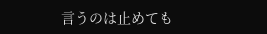言うのは止めても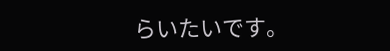らいたいです。